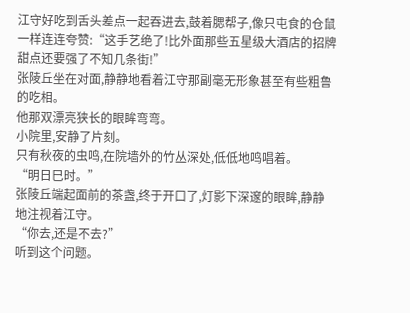江守好吃到舌头差点一起吞进去,鼓着腮帮子,像只屯食的仓鼠一样连连夸赞:“这手艺绝了!比外面那些五星级大酒店的招牌甜点还要强了不知几条街!”
张陵丘坐在对面,静静地看着江守那副毫无形象甚至有些粗鲁的吃相。
他那双漂亮狭长的眼眸弯弯。
小院里,安静了片刻。
只有秋夜的虫鸣,在院墙外的竹丛深处,低低地鸣唱着。
“明日巳时。”
张陵丘端起面前的茶盏,终于开口了,灯影下深邃的眼眸,静静地注视着江守。
“你去,还是不去?”
听到这个问题。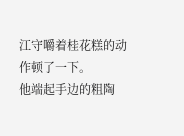江守嚼着桂花糕的动作顿了一下。
他端起手边的粗陶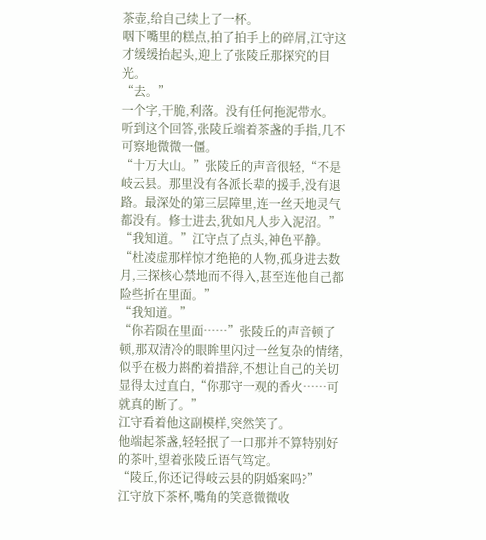茶壶,给自己续上了一杯。
咽下嘴里的糕点,拍了拍手上的碎屑,江守这才缓缓抬起头,迎上了张陵丘那探究的目光。
“去。”
一个字,干脆,利落。没有任何拖泥带水。
听到这个回答,张陵丘端着茶盏的手指,几不可察地微微一僵。
“十万大山。”张陵丘的声音很轻,“不是岐云县。那里没有各派长辈的援手,没有退路。最深处的第三层障里,连一丝天地灵气都没有。修士进去,犹如凡人步入泥沼。”
“我知道。”江守点了点头,神色平静。
“杜凌虚那样惊才绝艳的人物,孤身进去数月,三探核心禁地而不得入,甚至连他自己都险些折在里面。”
“我知道。”
“你若陨在里面……”张陵丘的声音顿了顿,那双清冷的眼眸里闪过一丝复杂的情绪,似乎在极力斟酌着措辞,不想让自己的关切显得太过直白,“你那守一观的香火……可就真的断了。”
江守看着他这副模样,突然笑了。
他端起茶盏,轻轻抿了一口那并不算特别好的茶叶,望着张陵丘语气笃定。
“陵丘,你还记得岐云县的阴婚案吗?”
江守放下茶杯,嘴角的笑意微微收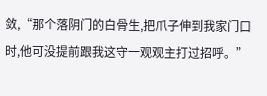敛,“那个落阴门的白骨生,把爪子伸到我家门口时,他可没提前跟我这守一观观主打过招呼。”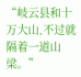“岐云县和十万大山,不过就隔着一道山梁。”